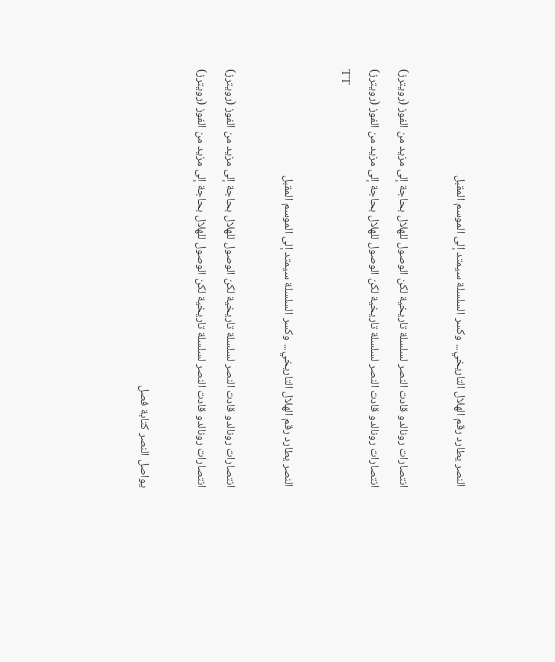النصر يطارد رقم الهلال التاريخي... وكسر السلسلة سيمتد إلى الموسم المقبل

انتصارات رونالدو قادت النصر لسلسلة تاريخية لكن الوصول للهلال بحاجة إلى مزيد من الفوز (رويترز)
انتصارات رونالدو قادت النصر لسلسلة تاريخية لكن الوصول للهلال بحاجة إلى مزيد من الفوز (رويترز)
TT

النصر يطارد رقم الهلال التاريخي... وكسر السلسلة سيمتد إلى الموسم المقبل

انتصارات رونالدو قادت النصر لسلسلة تاريخية لكن الوصول للهلال بحاجة إلى مزيد من الفوز (رويترز)
انتصارات رونالدو قادت النصر لسلسلة تاريخية لكن الوصول للهلال بحاجة إلى مزيد من الفوز (رويترز)

يواصل النصر كتابة فصل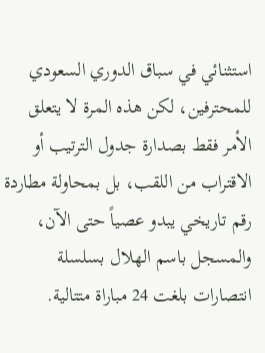استثنائي في سباق الدوري السعودي للمحترفين، لكن هذه المرة لا يتعلق الأمر فقط بصدارة جدول الترتيب أو الاقتراب من اللقب، بل بمحاولة مطاردة رقم تاريخي يبدو عصياً حتى الآن، والمسجل باسم الهلال بسلسلة انتصارات بلغت 24 مباراة متتالية.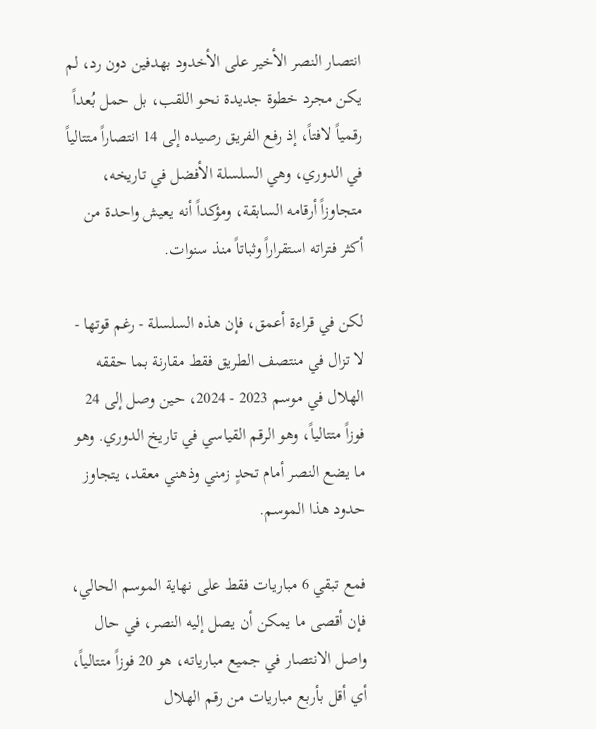انتصار النصر الأخير على الأخدود بهدفين دون رد، لم يكن مجرد خطوة جديدة نحو اللقب، بل حمل بُعداً رقمياً لافتاً، إذ رفع الفريق رصيده إلى 14 انتصاراً متتالياً في الدوري، وهي السلسلة الأفضل في تاريخه، متجاوزاً أرقامه السابقة، ومؤكداً أنه يعيش واحدة من أكثر فتراته استقراراً وثباتاً منذ سنوات.

لكن في قراءة أعمق، فإن هذه السلسلة - رغم قوتها - لا تزال في منتصف الطريق فقط مقارنة بما حققه الهلال في موسم 2023 - 2024، حين وصل إلى 24 فوزاً متتالياً، وهو الرقم القياسي في تاريخ الدوري. وهو ما يضع النصر أمام تحدٍ زمني وذهني معقد، يتجاوز حدود هذا الموسم.

فمع تبقي 6 مباريات فقط على نهاية الموسم الحالي، فإن أقصى ما يمكن أن يصل إليه النصر، في حال واصل الانتصار في جميع مبارياته، هو 20 فوزاً متتالياً، أي أقل بأربع مباريات من رقم الهلال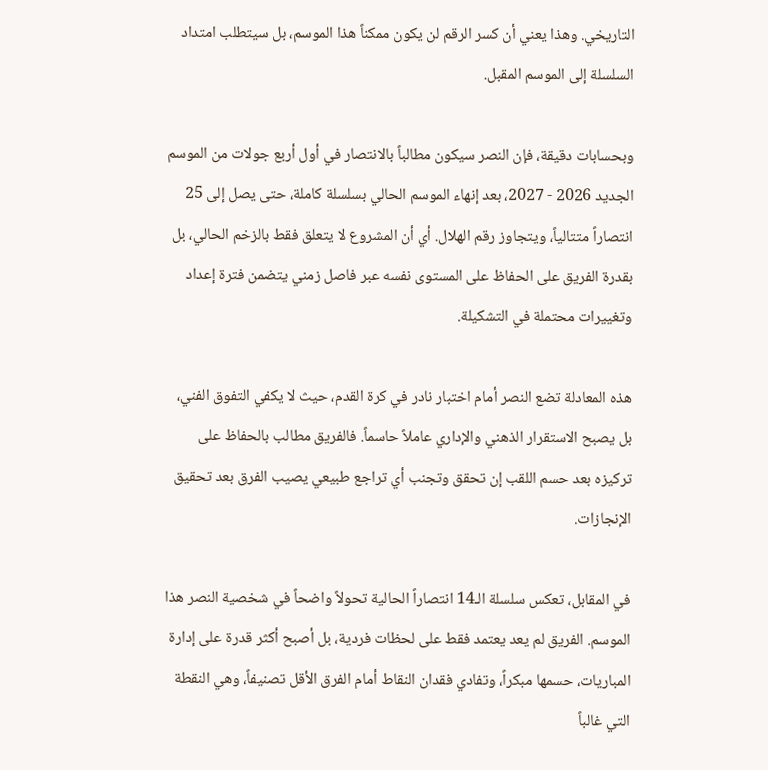التاريخي. وهذا يعني أن كسر الرقم لن يكون ممكناً هذا الموسم، بل سيتطلب امتداد السلسلة إلى الموسم المقبل.

وبحسابات دقيقة، فإن النصر سيكون مطالباً بالانتصار في أول أربع جولات من الموسم الجديد 2026 - 2027، بعد إنهاء الموسم الحالي بسلسلة كاملة، حتى يصل إلى 25 انتصاراً متتالياً، ويتجاوز رقم الهلال. أي أن المشروع لا يتعلق فقط بالزخم الحالي، بل بقدرة الفريق على الحفاظ على المستوى نفسه عبر فاصل زمني يتضمن فترة إعداد وتغييرات محتملة في التشكيلة.

هذه المعادلة تضع النصر أمام اختبار نادر في كرة القدم، حيث لا يكفي التفوق الفني، بل يصبح الاستقرار الذهني والإداري عاملاً حاسماً. فالفريق مطالب بالحفاظ على تركيزه بعد حسم اللقب إن تحقق وتجنب أي تراجع طبيعي يصيب الفرق بعد تحقيق الإنجازات.

في المقابل، تعكس سلسلة الـ14 انتصاراً الحالية تحولاً واضحاً في شخصية النصر هذا الموسم. الفريق لم يعد يعتمد فقط على لحظات فردية، بل أصبح أكثر قدرة على إدارة المباريات، حسمها مبكراً، وتفادي فقدان النقاط أمام الفرق الأقل تصنيفاً، وهي النقطة التي غالباً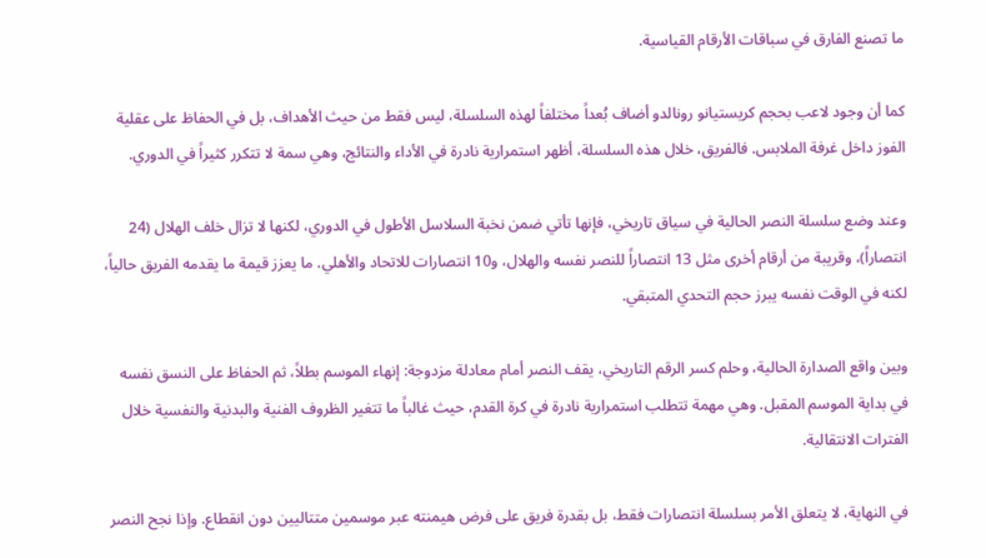ما تصنع الفارق في سباقات الأرقام القياسية.

كما أن وجود لاعب بحجم كريستيانو رونالدو أضاف بُعداً مختلفاً لهذه السلسلة، ليس فقط من حيث الأهداف، بل في الحفاظ على عقلية الفوز داخل غرفة الملابس. فالفريق، خلال هذه السلسلة، أظهر استمرارية نادرة في الأداء والنتائج، وهي سمة لا تتكرر كثيراً في الدوري.

وعند وضع سلسلة النصر الحالية في سياق تاريخي، فإنها تأتي ضمن نخبة السلاسل الأطول في الدوري، لكنها لا تزال خلف الهلال (24 انتصاراً)، وقريبة من أرقام أخرى مثل 13 انتصاراً للنصر نفسه والهلال، و10 انتصارات للاتحاد والأهلي. ما يعزز قيمة ما يقدمه الفريق حالياً، لكنه في الوقت نفسه يبرز حجم التحدي المتبقي.

وبين واقع الصدارة الحالية، وحلم كسر الرقم التاريخي، يقف النصر أمام معادلة مزدوجة: إنهاء الموسم بطلاً، ثم الحفاظ على النسق نفسه في بداية الموسم المقبل. وهي مهمة تتطلب استمرارية نادرة في كرة القدم، حيث غالباً ما تتغير الظروف الفنية والبدنية والنفسية خلال الفترات الانتقالية.

في النهاية، لا يتعلق الأمر بسلسلة انتصارات فقط، بل بقدرة فريق على فرض هيمنته عبر موسمين متتاليين دون انقطاع. وإذا نجح النصر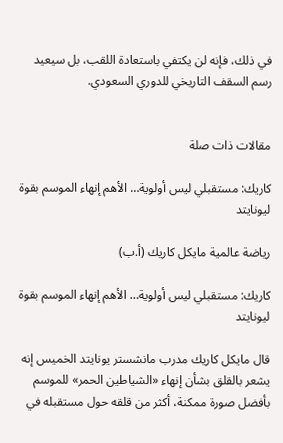في ذلك، فإنه لن يكتفي باستعادة اللقب، بل سيعيد رسم السقف التاريخي للدوري السعودي.


مقالات ذات صلة

كاريك: مستقبلي ليس أولوية… الأهم إنهاء الموسم بقوة ليونايتد

رياضة عالمية مايكل كاريك (أ.ب)

كاريك: مستقبلي ليس أولوية… الأهم إنهاء الموسم بقوة ليونايتد

قال مايكل كاريك مدرب مانشستر يونايتد الخميس إنه يشعر بالقلق بشأن إنهاء «الشياطين الحمر» للموسم بأفضل صورة ممكنة، أكثر من قلقه حول مستقبله في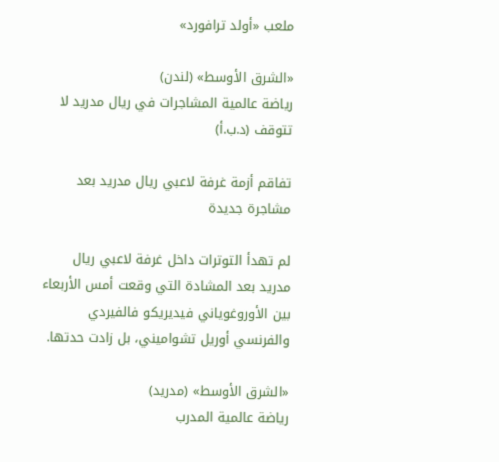ملعب «أولد ترافورد»

«الشرق الأوسط» (لندن)
رياضة عالمية المشاجرات في ريال مدريد لا تتوقف (د.ب.أ)

تفاقم أزمة غرفة لاعبي ريال مدريد بعد مشاجرة جديدة

لم تهدأ التوترات داخل غرفة لاعبي ريال مدريد بعد المشادة التي وقعت أمس الأربعاء بين الأوروغوياني فيديريكو فالفيردي والفرنسي أوريل تشواميني، بل زادت حدتها.

«الشرق الأوسط» (مدريد)
رياضة عالمية المدرب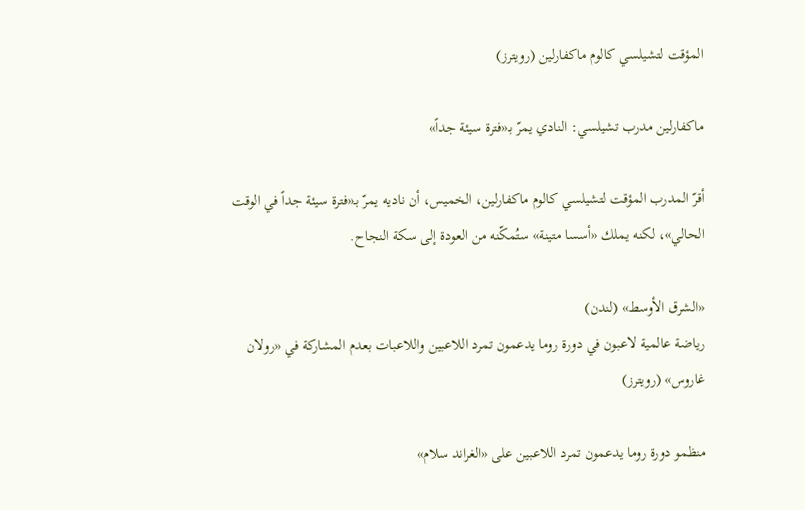المؤقت لتشيلسي كالوم ماكفارلين (رويترز)

ماكفارلين مدرب تشيلسي: النادي يمرّ بـ«فترة سيئة جداً»

أقرّ المدرب المؤقت لتشيلسي كالوم ماكفارلين، الخميس، أن ناديه يمرّ بـ«فترة سيئة جداً في الوقت الحالي»، لكنه يملك «أسسا متينة» ستُمكّنه من العودة إلى سكة النجاح.

«الشرق الأوسط» (لندن)
رياضة عالمية لاعبون في دورة روما يدعمون تمرد اللاعبين واللاعبات بعدم المشاركة في «رولان غاروس» (رويترز)

منظمو دورة روما يدعمون تمرد اللاعبين على «الغراند سلام»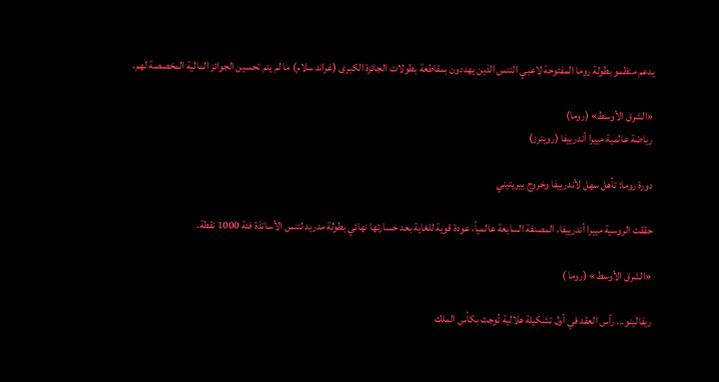يدعم منظمو بطولة روما المفتوحة لاعبي التنس الذين يهددون بمقاطعة بطولات الجائزة الكبرى (غراند سلام) ما لم يتم تحسين الجوائز المالية المخصصة لهم.

«الشرق الأوسط» (روما)
رياضة عالمية مييرا أندرييفا (رويترز)

دورة روما: تأهل سهل لأندرييفا وخروج بيريتيني

حققت الروسية مييرا أندرييفا، المصنفة السابعة عالمياً، عودة قوية للغاية بعد خسارتها نهائي بطولة مدريد لتنس الأساتذة فئة 1000 نقطة.

«الشرق الأوسط» (روما )

ريفالينو... رأس العقد في أول تشكيلة هلالية تُوجت بكأس الملك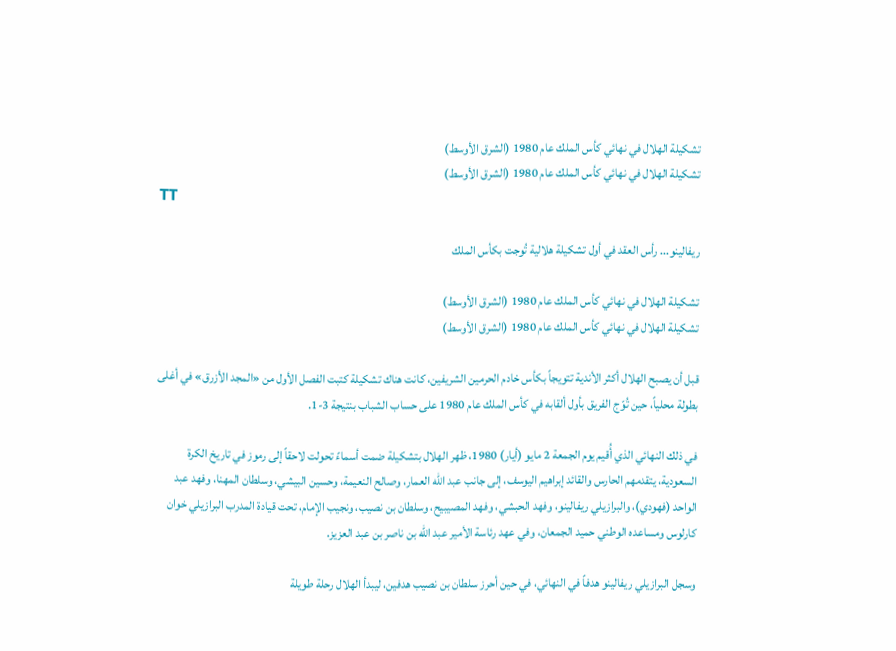تشكيلة الهلال في نهائي كأس الملك عام 1980 (الشرق الأوسط)
تشكيلة الهلال في نهائي كأس الملك عام 1980 (الشرق الأوسط)
TT

ريفالينو... رأس العقد في أول تشكيلة هلالية تُوجت بكأس الملك

تشكيلة الهلال في نهائي كأس الملك عام 1980 (الشرق الأوسط)
تشكيلة الهلال في نهائي كأس الملك عام 1980 (الشرق الأوسط)

قبل أن يصبح الهلال أكثر الأندية تتويجاً بكأس خادم الحرمين الشريفين، كانت هناك تشكيلة كتبت الفصل الأول من «المجد الأزرق» في أغلى بطولة محلياً، حين تُوّج الفريق بأول ألقابه في كأس الملك عام 1980 على حساب الشباب بنتيجة 3-1.

في ذلك النهائي الذي أُقيم يوم الجمعة 2 مايو (أيار) 1980، ظهر الهلال بتشكيلة ضمت أسماءً تحولت لاحقاً إلى رموز في تاريخ الكرة السعودية، يتقدمهم الحارس والقائد إبراهيم اليوسف، إلى جانب عبد الله العمار، وصالح النعيمة، وحسين البيشي، وسلطان المهنا، وفهد عبد الواحد (فهودي)، والبرازيلي ريفالينو، وفهد الحبشي، وفهد المصيبيح، وسلطان بن نصيب، ونجيب الإمام، تحت قيادة المدرب البرازيلي خوان كارلوس ومساعده الوطني حميد الجمعان، وفي عهد رئاسة الأمير عبد الله بن ناصر بن عبد العزيز.

وسجل البرازيلي ريفالينو هدفاً في النهائي، في حين أحرز سلطان بن نصيب هدفين، ليبدأ الهلال رحلة طويلة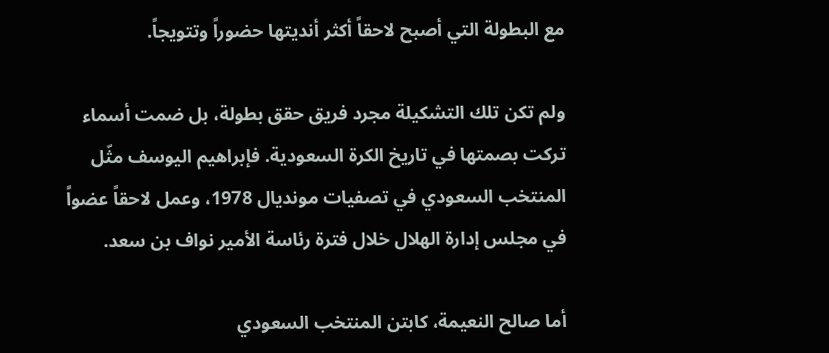مع البطولة التي أصبح لاحقاً أكثر أنديتها حضوراً وتتويجاً.

ولم تكن تلك التشكيلة مجرد فريق حقق بطولة، بل ضمت أسماء تركت بصمتها في تاريخ الكرة السعودية. فإبراهيم اليوسف مثّل المنتخب السعودي في تصفيات مونديال 1978، وعمل لاحقاً عضواً في مجلس إدارة الهلال خلال فترة رئاسة الأمير نواف بن سعد.

أما صالح النعيمة، كابتن المنتخب السعودي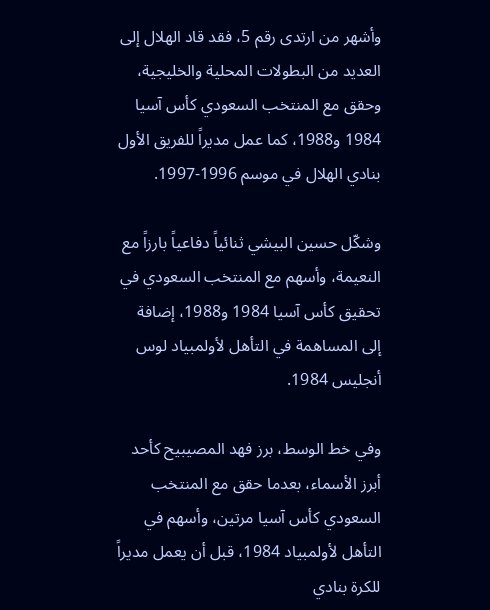وأشهر من ارتدى رقم 5، فقد قاد الهلال إلى العديد من البطولات المحلية والخليجية، وحقق مع المنتخب السعودي كأس آسيا 1984 و1988، كما عمل مديراً للفريق الأول بنادي الهلال في موسم 1996-1997.

وشكّل حسين البيشي ثنائياً دفاعياً بارزاً مع النعيمة، وأسهم مع المنتخب السعودي في تحقيق كأس آسيا 1984 و1988، إضافة إلى المساهمة في التأهل لأولمبياد لوس أنجليس 1984.

وفي خط الوسط، برز فهد المصيبيح كأحد أبرز الأسماء، بعدما حقق مع المنتخب السعودي كأس آسيا مرتين، وأسهم في التأهل لأولمبياد 1984، قبل أن يعمل مديراً للكرة بنادي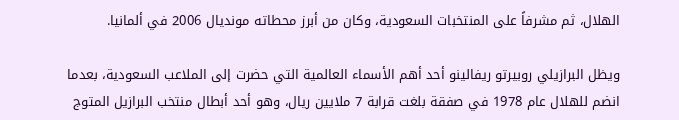الهلال، ثم مشرفاً على المنتخبات السعودية، وكان من أبرز محطاته مونديال 2006 في ألمانيا.

ويظل البرازيلي روبيرتو ريفالينو أحد أهم الأسماء العالمية التي حضرت إلى الملاعب السعودية، بعدما انضم للهلال عام 1978 في صفقة بلغت قرابة 7 ملايين ريال، وهو أحد أبطال منتخب البرازيل المتوج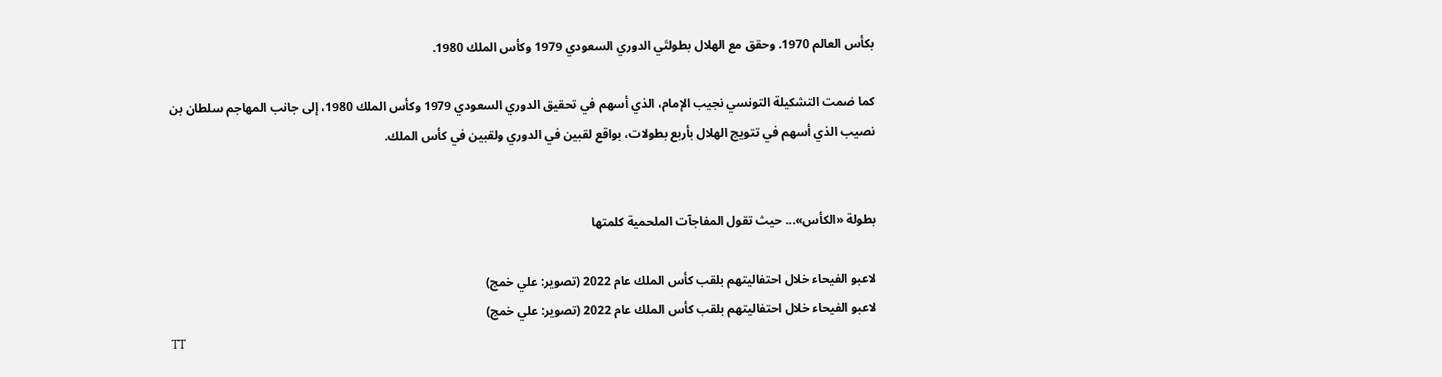بكأس العالم 1970. وحقق مع الهلال بطولتَي الدوري السعودي 1979 وكأس الملك 1980.

كما ضمت التشكيلة التونسي نجيب الإمام، الذي أسهم في تحقيق الدوري السعودي 1979 وكأس الملك 1980، إلى جانب المهاجم سلطان بن نصيب الذي أسهم في تتويج الهلال بأربع بطولات، بواقع لقبين في الدوري ولقبين في كأس الملك.


بطولة «الكأس»... حيث تقول المفاجآت الملحمية كلمتها

لاعبو الفيحاء خلال احتفاليتهم بلقب كأس الملك عام 2022 (تصوير: علي خمج)
لاعبو الفيحاء خلال احتفاليتهم بلقب كأس الملك عام 2022 (تصوير: علي خمج)
TT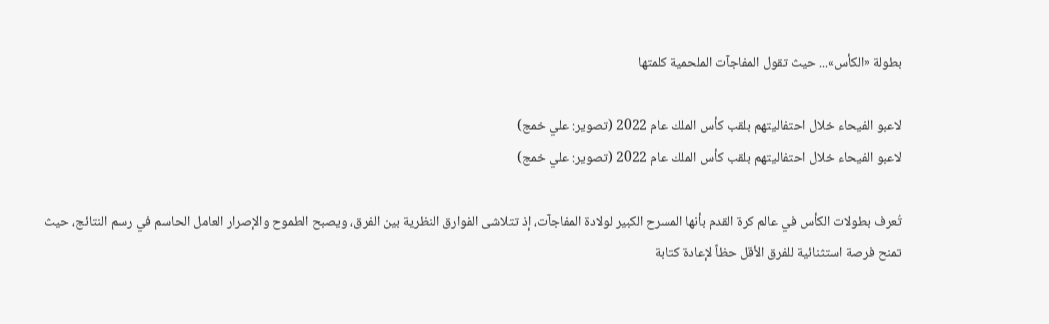بطولة «الكأس»... حيث تقول المفاجآت الملحمية كلمتها

لاعبو الفيحاء خلال احتفاليتهم بلقب كأس الملك عام 2022 (تصوير: علي خمج)
لاعبو الفيحاء خلال احتفاليتهم بلقب كأس الملك عام 2022 (تصوير: علي خمج)

تُعرف بطولات الكأس في عالم كرة القدم بأنها المسرح الكبير لولادة المفاجآت، إذ تتلاشى الفوارق النظرية بين الفرق، ويصبح الطموح والإصرار العامل الحاسم في رسم النتائج، حيث تمنح فرصة استثنائية للفرق الأقل حظاً لإعادة كتابة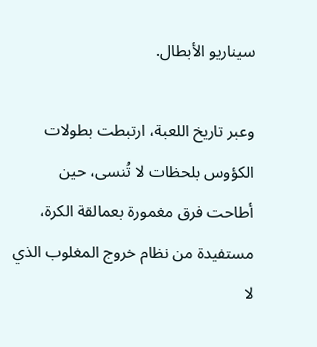سيناريو الأبطال.

وعبر تاريخ اللعبة، ارتبطت بطولات الكؤوس بلحظات لا تُنسى، حين أطاحت فرق مغمورة بعمالقة الكرة، مستفيدة من نظام خروج المغلوب الذي لا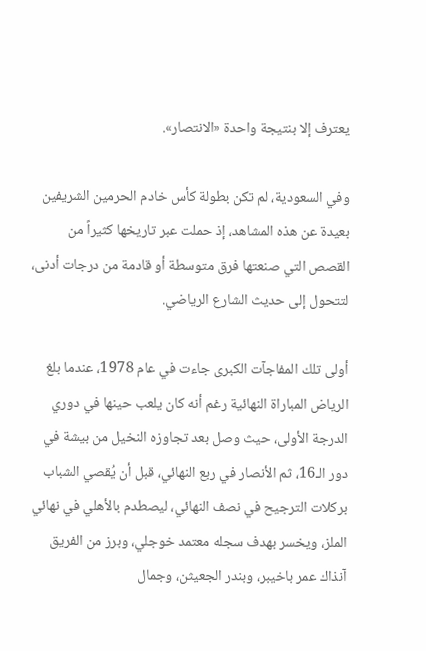يعترف إلا بنتيجة واحدة «الانتصار».

وفي السعودية، لم تكن بطولة كأس خادم الحرمين الشريفين بعيدة عن هذه المشاهد، إذ حملت عبر تاريخها كثيراً من القصص التي صنعتها فرق متوسطة أو قادمة من درجات أدنى، لتتحول إلى حديث الشارع الرياضي.

أولى تلك المفاجآت الكبرى جاءت في عام 1978، عندما بلغ الرياض المباراة النهائية رغم أنه كان يلعب حينها في دوري الدرجة الأولى، حيث وصل بعد تجاوزه النخيل من بيشة في دور الـ16، ثم الأنصار في ربع النهائي، قبل أن يُقصي الشباب بركلات الترجيح في نصف النهائي، ليصطدم بالأهلي في نهائي الملز، ويخسر بهدف سجله معتمد خوجلي، وبرز من الفريق آنذاك عمر باخيبر، وبندر الجعيثن، وجمال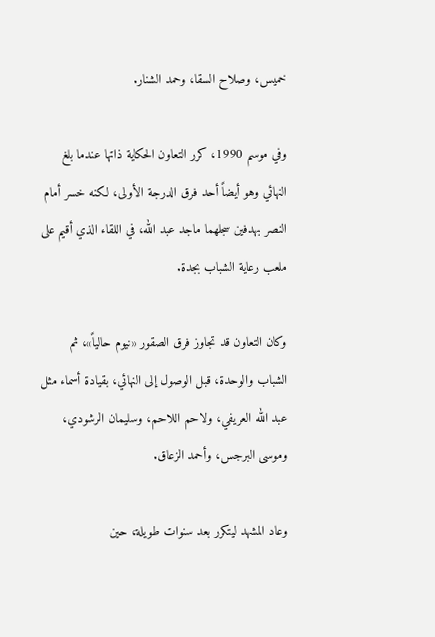خميس، وصلاح السقا، وحمد الشنار.

وفي موسم 1990، كرر التعاون الحكاية ذاتها عندما بلغ النهائي وهو أيضاً أحد فرق الدرجة الأولى، لكنه خسر أمام النصر بهدفين سجلهما ماجد عبد الله، في اللقاء الذي أقيم على ملعب رعاية الشباب بجدة.

وكان التعاون قد تجاوز فرق الصقور «نيوم حالياً»، ثم الشباب والوحدة، قبل الوصول إلى النهائي، بقيادة أسماء مثل عبد الله العريفي، ولاحم اللاحم، وسليمان الرشودي، وموسى البرجس، وأحمد الزعاق.

وعاد المشهد ليتكرر بعد سنوات طويلة، حين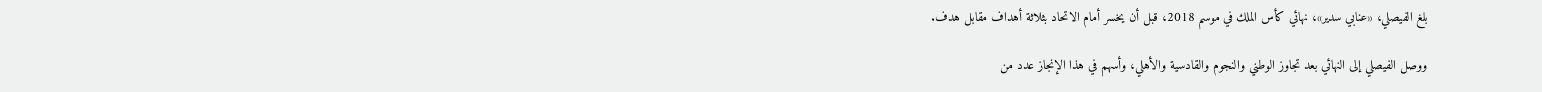بلغ الفيصلي، «عنابي سدير»، نهائي كأس الملك في موسم 2018، قبل أن يخسر أمام الاتحاد بثلاثة أهداف مقابل هدف.

ووصل الفيصلي إلى النهائي بعد تجاوز الوطني والنجوم والقادسية والأهلي، وأسهم في هذا الإنجاز عدد من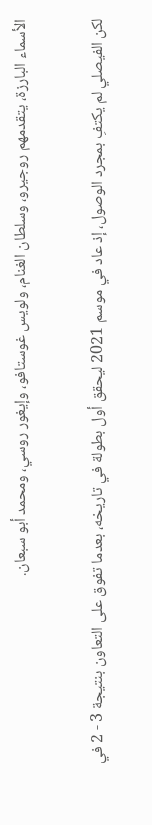الأسماء البارزة، يتقدمهم روجيرو، وسلطان الغنام، ولويس غوستافو، وإيغور روسي، ومحمد أبو سبعان.

لكن الفيصلي لم يكتفِ بمجرد الوصول، إذ عاد في موسم 2021 ليحقق أول بطولة في تاريخه، بعدما تفوق على التعاون بنتيجة 3 - 2 في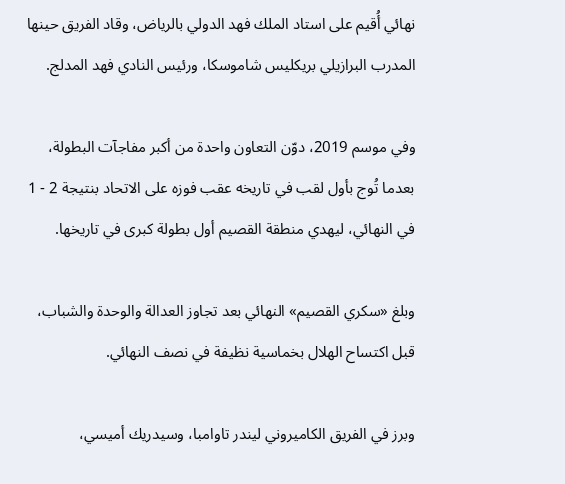نهائي أُقيم على استاد الملك فهد الدولي بالرياض، وقاد الفريق حينها المدرب البرازيلي بريكليس شاموسكا، ورئيس النادي فهد المدلج.

وفي موسم 2019، دوّن التعاون واحدة من أكبر مفاجآت البطولة، بعدما تُوج بأول لقب في تاريخه عقب فوزه على الاتحاد بنتيجة 2 - 1 في النهائي، ليهدي منطقة القصيم أول بطولة كبرى في تاريخها.

وبلغ «سكري القصيم» النهائي بعد تجاوز العدالة والوحدة والشباب، قبل اكتساح الهلال بخماسية نظيفة في نصف النهائي.

وبرز في الفريق الكاميروني ليندر تاوامبا، وسيدريك أميسي،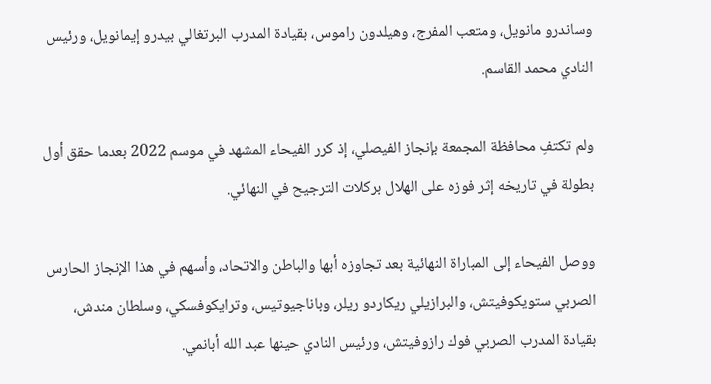وساندرو مانويل، ومتعب المفرج، وهيلدون راموس، بقيادة المدرب البرتغالي بيدرو إيمانويل، ورئيس النادي محمد القاسم.

ولم تكتفِ محافظة المجمعة بإنجاز الفيصلي، إذ كرر الفيحاء المشهد في موسم 2022 بعدما حقق أول بطولة في تاريخه إثر فوزه على الهلال بركلات الترجيح في النهائي.

ووصل الفيحاء إلى المباراة النهائية بعد تجاوزه أبها والباطن والاتحاد، وأسهم في هذا الإنجاز الحارس الصربي ستويكوفيتش، والبرازيلي ريكاردو ريلر، وباناجيوتيس، وترايكوفسكي، وسلطان مندش، بقيادة المدرب الصربي فوك رازوفيتش، ورئيس النادي حينها عبد الله أبانمي.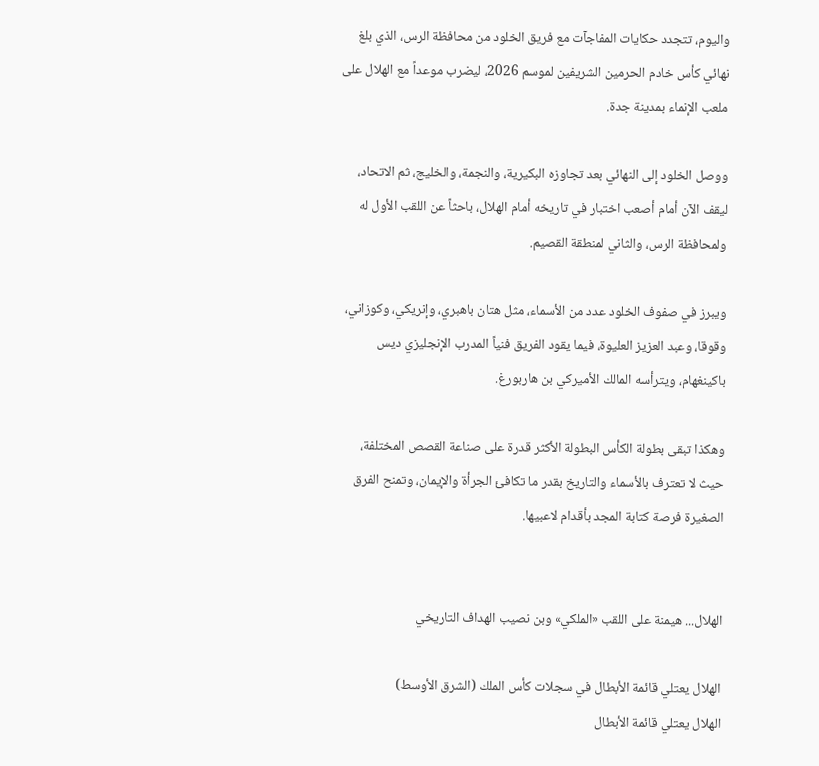واليوم، تتجدد حكايات المفاجآت مع فريق الخلود من محافظة الرس، الذي بلغ نهائي كأس خادم الحرمين الشريفين لموسم 2026، ليضرب موعداً مع الهلال على ملعب الإنماء بمدينة جدة.

ووصل الخلود إلى النهائي بعد تجاوزه البكيرية، والنجمة، والخليج، ثم الاتحاد، ليقف الآن أمام أصعب اختبار في تاريخه أمام الهلال، باحثاً عن اللقب الأول له ولمحافظة الرس، والثاني لمنطقة القصيم.

ويبرز في صفوف الخلود عدد من الأسماء، مثل هتان باهبري، وإنريكي، وكوزاني، وقوقا، وعبد العزيز العليوة، فيما يقود الفريق فنياً المدرب الإنجليزي ديس باكينغهام، ويترأسه المالك الأميركي بن هاربورغ.

وهكذا تبقى بطولة الكأس البطولة الأكثر قدرة على صناعة القصص المختلفة، حيث لا تعترف بالأسماء والتاريخ بقدر ما تكافئ الجرأة والإيمان، وتمنح الفرق الصغيرة فرصة كتابة المجد بأقدام لاعبيها.


الهلال... هيمنة على اللقب «الملكي» وبن نصيب الهداف التاريخي

الهلال يعتلي قائمة الأبطال في سجلات كأس الملك (الشرق الأوسط)
الهلال يعتلي قائمة الأبطال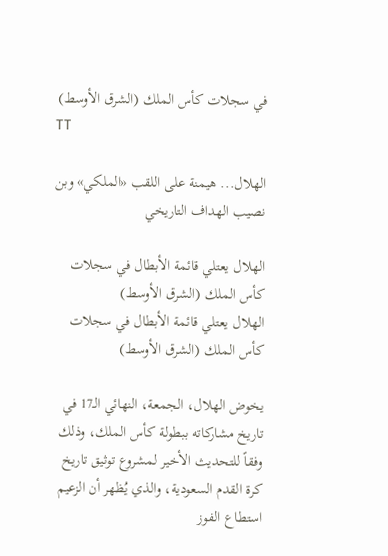في سجلات كأس الملك (الشرق الأوسط)
TT

الهلال... هيمنة على اللقب «الملكي» وبن نصيب الهداف التاريخي

الهلال يعتلي قائمة الأبطال في سجلات كأس الملك (الشرق الأوسط)
الهلال يعتلي قائمة الأبطال في سجلات كأس الملك (الشرق الأوسط)

يخوض الهلال، الجمعة، النهائي الـ17 في تاريخ مشاركاته ببطولة كأس الملك، وذلك وفقاً للتحديث الأخير لمشروع توثيق تاريخ كرة القدم السعودية، والذي يُظهر أن الزعيم استطاع الفوز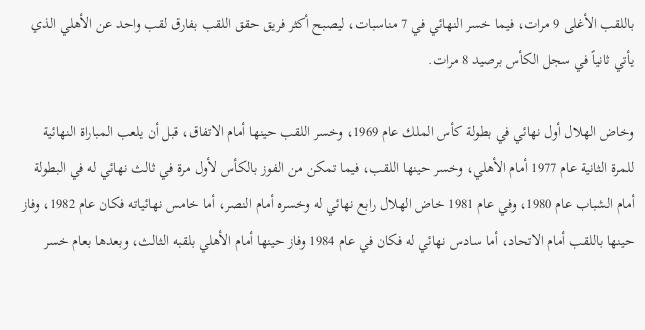باللقب الأغلى 9 مرات، فيما خسر النهائي في 7 مناسبات، ليصبح أكثر فريق حقق اللقب بفارق لقب واحد عن الأهلي الذي يأتي ثانياً في سجل الكأس برصيد 8 مرات.

وخاض الهلال أول نهائي في بطولة كأس الملك عام 1969، وخسر اللقب حينها أمام الاتفاق، قبل أن يلعب المباراة النهائية للمرة الثانية عام 1977 أمام الأهلي، وخسر حينها اللقب، فيما تمكن من الفوز بالكأس لأول مرة في ثالث نهائي له في البطولة أمام الشباب عام 1980، وفي عام 1981 خاض الهلال رابع نهائي له وخسره أمام النصر، أما خامس نهائياته فكان عام 1982، وفاز حينها باللقب أمام الاتحاد، أما سادس نهائي له فكان في عام 1984 وفاز حينها أمام الأهلي بلقبه الثالث، وبعدها بعام خسر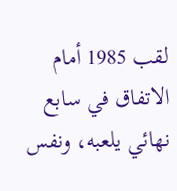لقب 1985 أمام الاتفاق في سابع نهائي يلعبه، ونفس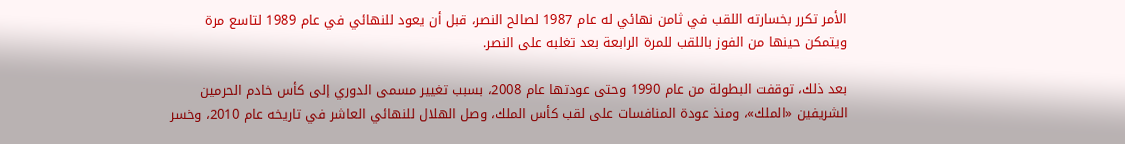الأمر تكرر بخسارته اللقب في ثامن نهائي له عام 1987 لصالح النصر، قبل أن يعود للنهائي في عام 1989 لتاسع مرة ويتمكن حينها من الفوز باللقب للمرة الرابعة بعد تغلبه على النصر.

بعد ذلك، توقفت البطولة من عام 1990 وحتى عودتها عام 2008، بسبب تغيير مسمى الدوري إلى كأس خادم الحرمين الشريفين «الملك»، ومنذ عودة المنافسات على لقب كأس الملك، وصل الهلال للنهائي العاشر في تاريخه عام 2010، وخسر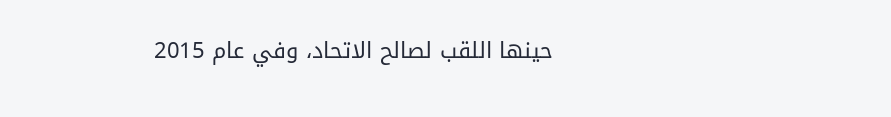حينها اللقب لصالح الاتحاد، وفي عام 2015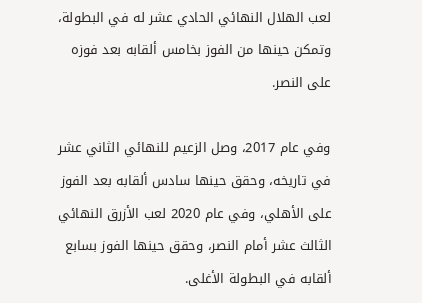لعب الهلال النهائي الحادي عشر له في البطولة، وتمكن حينها من الفوز بخامس ألقابه بعد فوزه على النصر.

وفي عام 2017، وصل الزعيم للنهائي الثاني عشر في تاريخه، وحقق حينها سادس ألقابه بعد الفوز على الأهلي، وفي عام 2020 لعب الأزرق النهائي الثالث عشر أمام النصر، وحقق حينها الفوز بسابع ألقابه في البطولة الأغلى.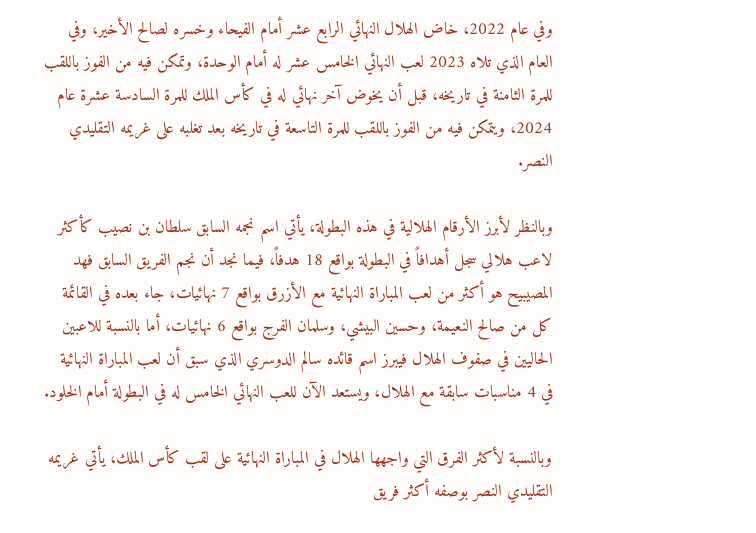وفي عام 2022، خاض الهلال النهائي الرابع عشر أمام الفيحاء وخسره لصالح الأخير، وفي العام الذي تلاه 2023 لعب النهائي الخامس عشر له أمام الوحدة، وتمكن فيه من الفوز باللقب للمرة الثامنة في تاريخه، قبل أن يخوض آخر نهائي له في كأس الملك للمرة السادسة عشرة عام 2024، ويتمكن فيه من الفوز باللقب للمرة التاسعة في تاريخه بعد تغلبه على غريمه التقليدي النصر.

وبالنظر لأبرز الأرقام الهلالية في هذه البطولة، يأتي اسم نجمه السابق سلطان بن نصيب كأكثر لاعب هلالي سجل أهدافاً في البطولة بواقع 18 هدفاً، فيما نجد أن نجم الفريق السابق فهد المصيبيح هو أكثر من لعب المباراة النهائية مع الأزرق بواقع 7 نهائيات، جاء بعده في القائمة كل من صالح النعيمة، وحسين البيشي، وسلمان الفرج بواقع 6 نهائيات، أما بالنسبة للاعبين الحاليين في صفوف الهلال فيبرز اسم قائده سالم الدوسري الذي سبق أن لعب المباراة النهائية في 4 مناسبات سابقة مع الهلال، ويستعد الآن للعب النهائي الخامس له في البطولة أمام الخلود.

وبالنسبة لأكثر الفرق التي واجهها الهلال في المباراة النهائية على لقب كأس الملك، يأتي غريمه التقليدي النصر بوصفه أكثر فريق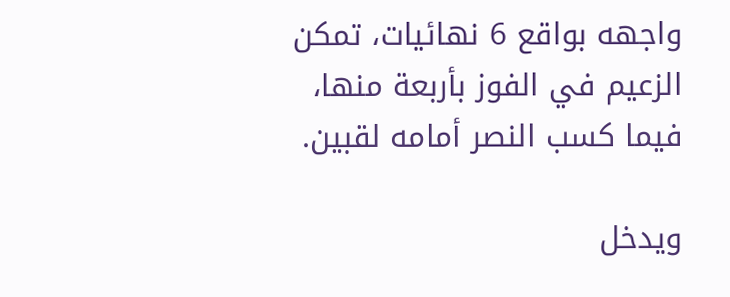واجهه بواقع 6 نهائيات، تمكن الزعيم في الفوز بأربعة منها، فيما كسب النصر أمامه لقبين.

ويدخل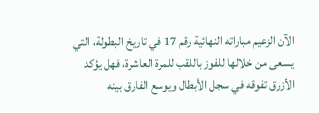الآن الزعيم مباراته النهائية رقم 17 في تاريخ البطولة، التي يسعى من خلالها للفوز باللقب للمرة العاشرة، فهل يؤكد الأزرق تفوقه في سجل الأبطال ويوسع الفارق بينه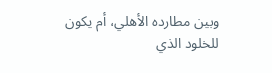وبين مطارده الأهلي، أم يكون للخلود الذي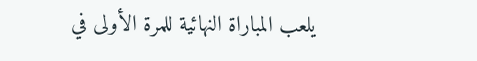يلعب المباراة النهائية للمرة الأولى في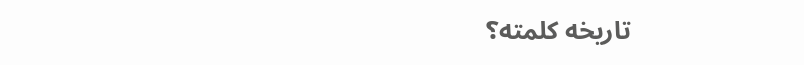تاريخه كلمته؟